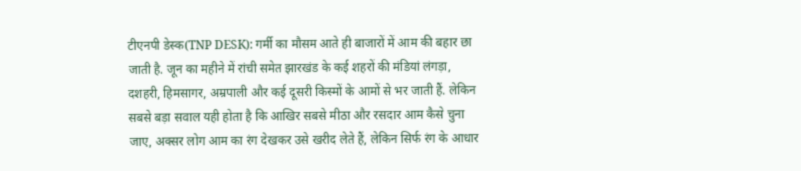टीएनपी डेस्क(TNP DESK): गर्मी का मौसम आते ही बाजारों में आम की बहार छा जाती है. जून का महीने में रांची समेत झारखंड के कई शहरों की मंडियां लंगड़ा, दशहरी, हिमसागर, अम्रपाली और कई दूसरी किस्मों के आमों से भर जाती हैं. लेकिन सबसे बड़ा सवाल यही होता है कि आखिर सबसे मीठा और रसदार आम कैसे चुना जाए, अक्सर लोग आम का रंग देखकर उसे खरीद लेते हैं, लेकिन सिर्फ रंग के आधार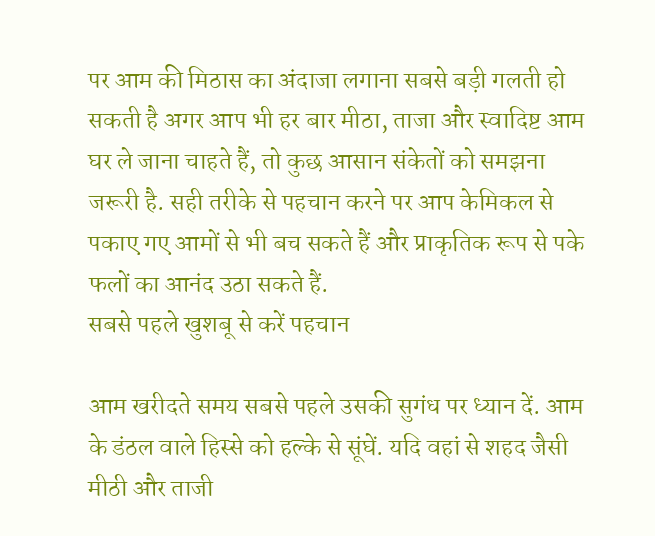पर आम की मिठास का अंदाजा लगाना सबसे बड़ी गलती हो सकती है अगर आप भी हर बार मीठा, ताजा और स्वादिष्ट आम घर ले जाना चाहते हैं, तो कुछ आसान संकेतों को समझना जरूरी है. सही तरीके से पहचान करने पर आप केमिकल से पकाए गए आमों से भी बच सकते हैं और प्राकृतिक रूप से पके फलों का आनंद उठा सकते हैं.
सबसे पहले खुशबू से करें पहचान

आम खरीदते समय सबसे पहले उसकी सुगंध पर ध्यान दें. आम के डंठल वाले हिस्से को हल्के से सूंघें. यदि वहां से शहद जैसी मीठी और ताजी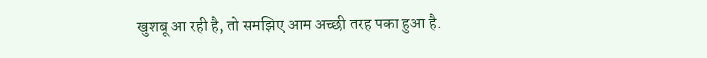खुशबू आ रही है, तो समझिए आम अच्छी तरह पका हुआ है.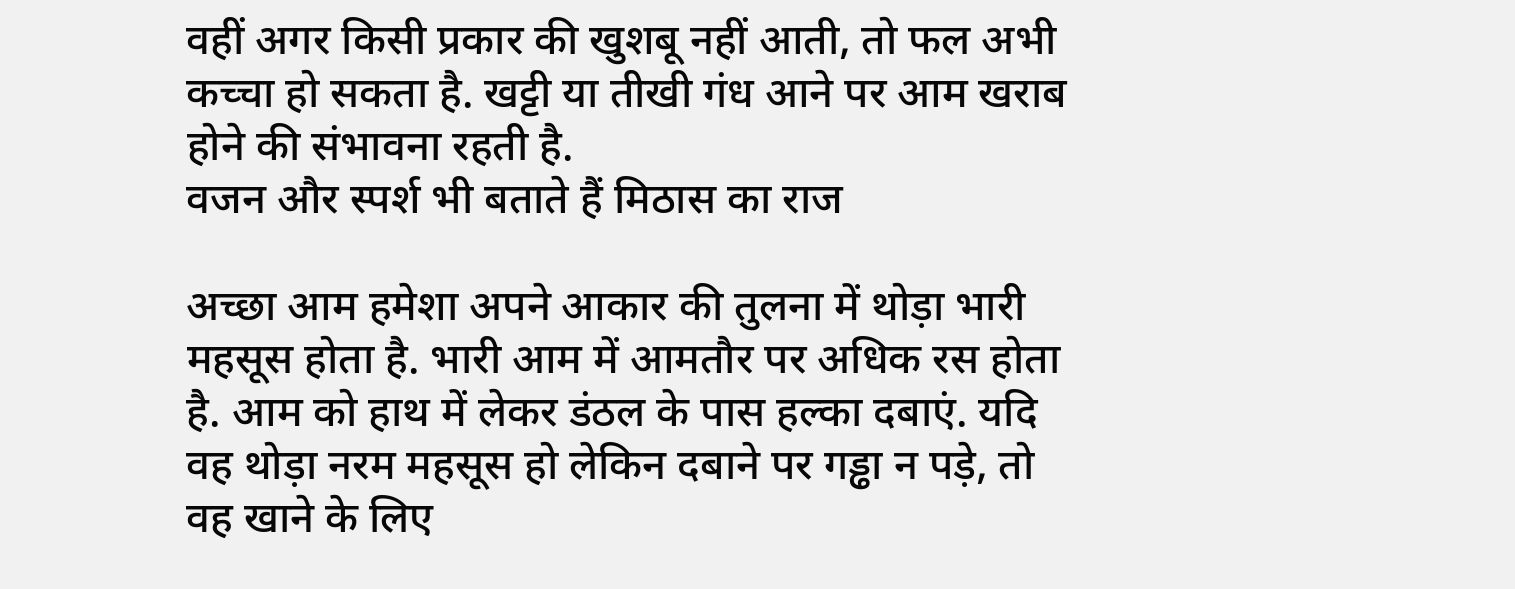वहीं अगर किसी प्रकार की खुशबू नहीं आती, तो फल अभी कच्चा हो सकता है. खट्टी या तीखी गंध आने पर आम खराब होने की संभावना रहती है.
वजन और स्पर्श भी बताते हैं मिठास का राज

अच्छा आम हमेशा अपने आकार की तुलना में थोड़ा भारी महसूस होता है. भारी आम में आमतौर पर अधिक रस होता है. आम को हाथ में लेकर डंठल के पास हल्का दबाएं. यदि वह थोड़ा नरम महसूस हो लेकिन दबाने पर गड्ढा न पड़े, तो वह खाने के लिए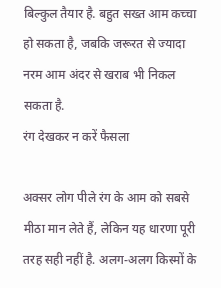बिल्कुल तैयार है. बहुत सख्त आम कच्चा हो सकता है, जबकि जरूरत से ज्यादा नरम आम अंदर से खराब भी निकल सकता है.
रंग देखकर न करें फैसला

अक्सर लोग पीले रंग के आम को सबसे मीठा मान लेते हैं, लेकिन यह धारणा पूरी तरह सही नहीं है. अलग-अलग किस्मों के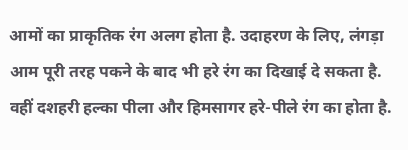आमों का प्राकृतिक रंग अलग होता है. उदाहरण के लिए, लंगड़ा आम पूरी तरह पकने के बाद भी हरे रंग का दिखाई दे सकता है. वहीं दशहरी हल्का पीला और हिमसागर हरे-पीले रंग का होता है.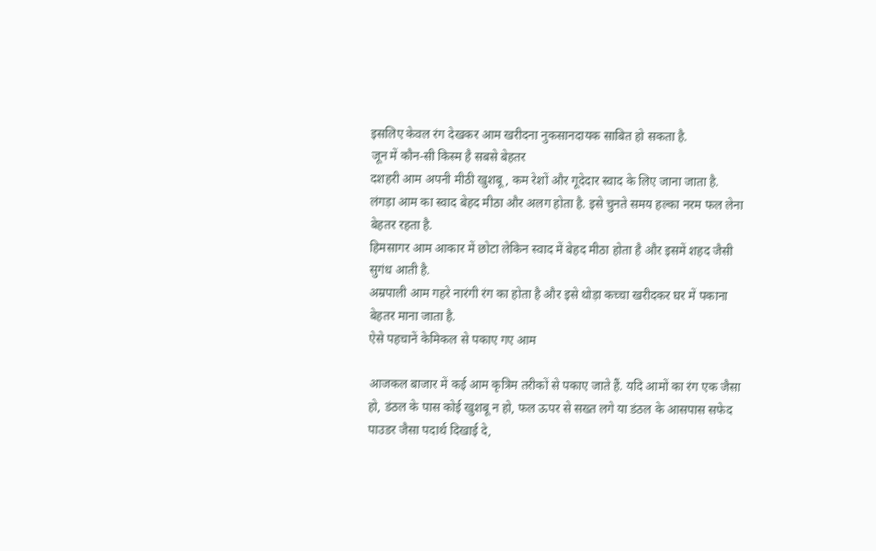इसलिए केवल रंग देखकर आम खरीदना नुकसानदायक साबित हो सकता है.
जून में कौन-सी किस्म है सबसे बेहतर
दशहरी आम अपनी मीठी खुशबू, कम रेशों और गूदेदार स्वाद के लिए जाना जाता है.
लंगड़ा आम का स्वाद बेहद मीठा और अलग होता है. इसे चुनते समय हल्का नरम फल लेना बेहतर रहता है.
हिमसागर आम आकार में छोटा लेकिन स्वाद में बेहद मीठा होता है और इसमें शहद जैसी सुगंध आती है.
अम्रपाली आम गहरे नारंगी रंग का होता है और इसे थोड़ा कच्चा खरीदकर घर में पकाना बेहतर माना जाता है.
ऐसे पहचानें केमिकल से पकाए गए आम

आजकल बाजार में कई आम कृत्रिम तरीकों से पकाए जाते हैं. यदि आमों का रंग एक जैसा हो, डंठल के पास कोई खुशबू न हो, फल ऊपर से सख्त लगे या डंठल के आसपास सफेद पाउडर जैसा पदार्थ दिखाई दे,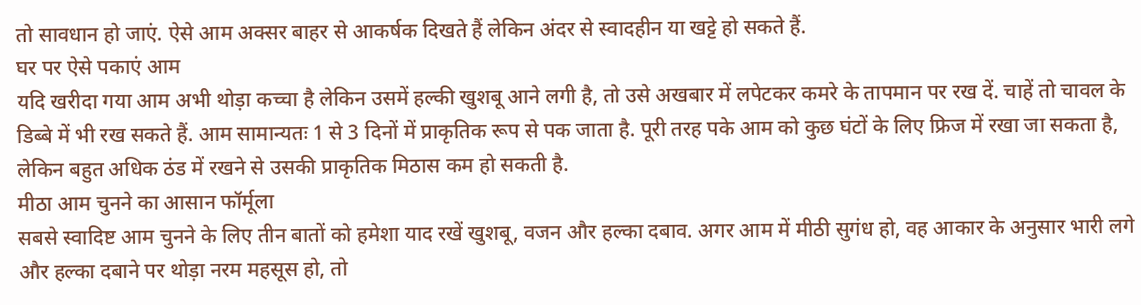तो सावधान हो जाएं. ऐसे आम अक्सर बाहर से आकर्षक दिखते हैं लेकिन अंदर से स्वादहीन या खट्टे हो सकते हैं.
घर पर ऐसे पकाएं आम
यदि खरीदा गया आम अभी थोड़ा कच्चा है लेकिन उसमें हल्की खुशबू आने लगी है, तो उसे अखबार में लपेटकर कमरे के तापमान पर रख दें. चाहें तो चावल के डिब्बे में भी रख सकते हैं. आम सामान्यतः 1 से 3 दिनों में प्राकृतिक रूप से पक जाता है. पूरी तरह पके आम को कुछ घंटों के लिए फ्रिज में रखा जा सकता है, लेकिन बहुत अधिक ठंड में रखने से उसकी प्राकृतिक मिठास कम हो सकती है.
मीठा आम चुनने का आसान फॉर्मूला
सबसे स्वादिष्ट आम चुनने के लिए तीन बातों को हमेशा याद रखें खुशबू, वजन और हल्का दबाव. अगर आम में मीठी सुगंध हो, वह आकार के अनुसार भारी लगे और हल्का दबाने पर थोड़ा नरम महसूस हो, तो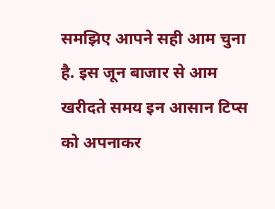समझिए आपने सही आम चुना है. इस जून बाजार से आम खरीदते समय इन आसान टिप्स को अपनाकर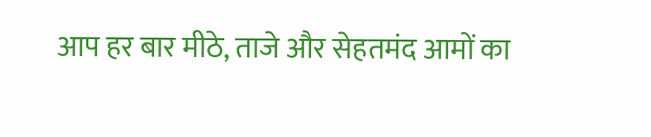आप हर बार मीठे, ताजे और सेहतमंद आमों का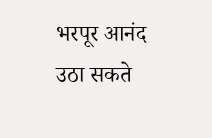भरपूर आनंद उठा सकते